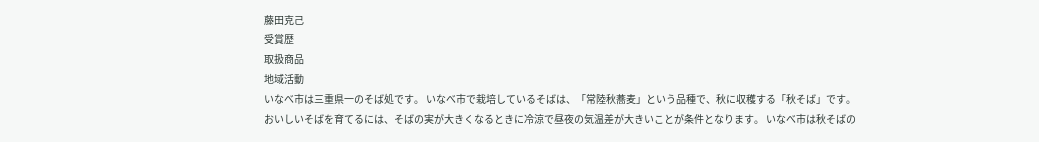藤田克己
受賞歴
取扱商品
地域活動
いなべ市は三重県一のそば処です。 いなべ市で栽培しているそばは、「常陸秋蕎麦」という品種で、秋に収穫する「秋そば」です。 おいしいそばを育てるには、そばの実が大きくなるときに冷涼で昼夜の気温差が大きいことが条件となります。 いなべ市は秋そばの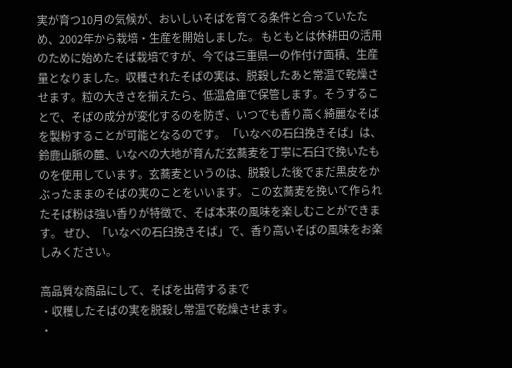実が育つ10月の気候が、おいしいそばを育てる条件と合っていたため、2002年から栽培・生産を開始しました。 もともとは休耕田の活用のために始めたそば栽培ですが、今では三重県一の作付け面積、生産量となりました。収穫されたそばの実は、脱穀したあと常温で乾燥させます。粒の大きさを揃えたら、低温倉庫で保管します。そうすることで、そばの成分が変化するのを防ぎ、いつでも香り高く綺麗なそばを製粉することが可能となるのです。 「いなべの石臼挽きそば」は、鈴鹿山脈の麓、いなべの大地が育んだ玄蕎麦を丁寧に石臼で挽いたものを使用しています。玄蕎麦というのは、脱穀した後でまだ黒皮をかぶったままのそばの実のことをいいます。 この玄蕎麦を挽いて作られたそば粉は強い香りが特徴で、そば本来の風味を楽しむことができます。 ぜひ、「いなべの石臼挽きそば」で、香り高いそばの風味をお楽しみください。

高品質な商品にして、そばを出荷するまで
・収穫したそばの実を脱穀し常温で乾燥させます。
・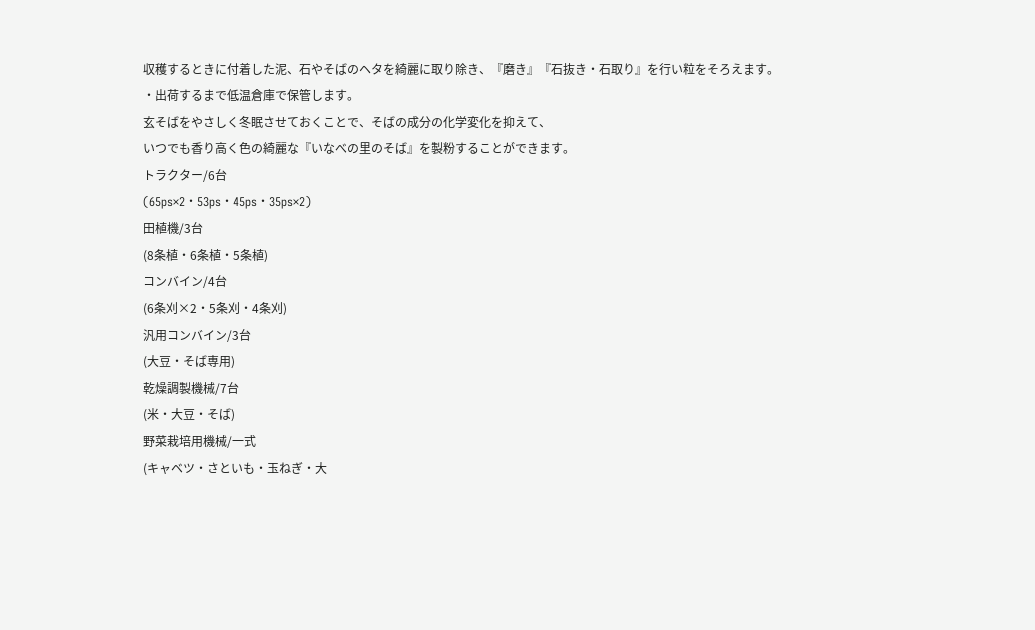収穫するときに付着した泥、石やそばのヘタを綺麗に取り除き、『磨き』『石抜き・石取り』を行い粒をそろえます。
・出荷するまで低温倉庫で保管します。
玄そばをやさしく冬眠させておくことで、そばの成分の化学変化を抑えて、
いつでも香り高く色の綺麗な『いなべの里のそば』を製粉することができます。
トラクター/6台
(65ps×2・53ps・45ps・35ps×2)
田植機/3台
(8条植・6条植・5条植)
コンバイン/4台
(6条刈×2・5条刈・4条刈)
汎用コンバイン/3台
(大豆・そば専用)
乾燥調製機械/7台
(米・大豆・そば)
野菜栽培用機械/一式
(キャベツ・さといも・玉ねぎ・大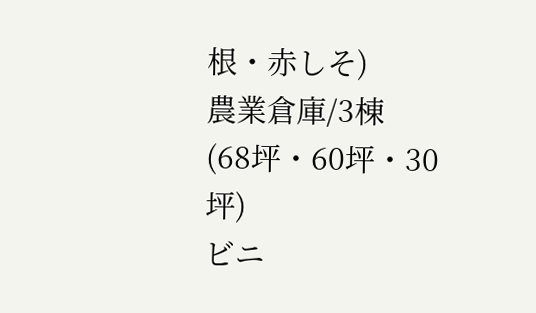根・赤しそ)
農業倉庫/3棟
(68坪・60坪・30坪)
ビニ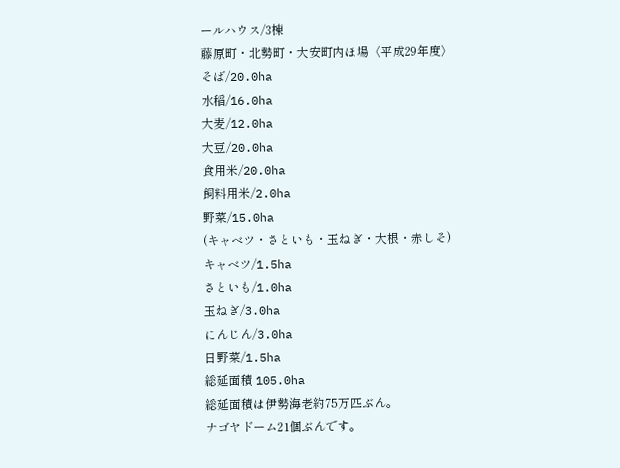ールハウス/3棟
藤原町・北勢町・大安町内ほ場〈平成29年度〉
そば/20.0ha
水稲/16.0ha
大麦/12.0ha
大豆/20.0ha
食用米/20.0ha
飼料用米/2.0ha
野菜/15.0ha
(キャベツ・さといも・玉ねぎ・大根・赤しそ)
キャベツ/1.5ha
さといも/1.0ha
玉ねぎ/3.0ha
にんじん/3.0ha
日野菜/1.5ha
総延面積 105.0ha
総延面積は伊勢海老約75万匹ぶん。
ナゴヤドーム21個ぶんです。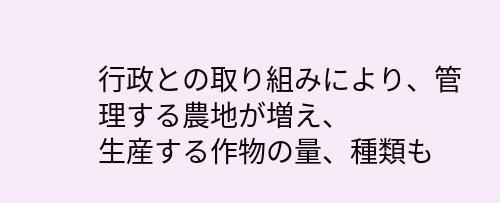行政との取り組みにより、管理する農地が増え、
生産する作物の量、種類も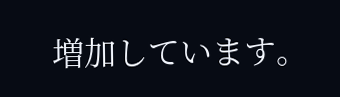増加しています。